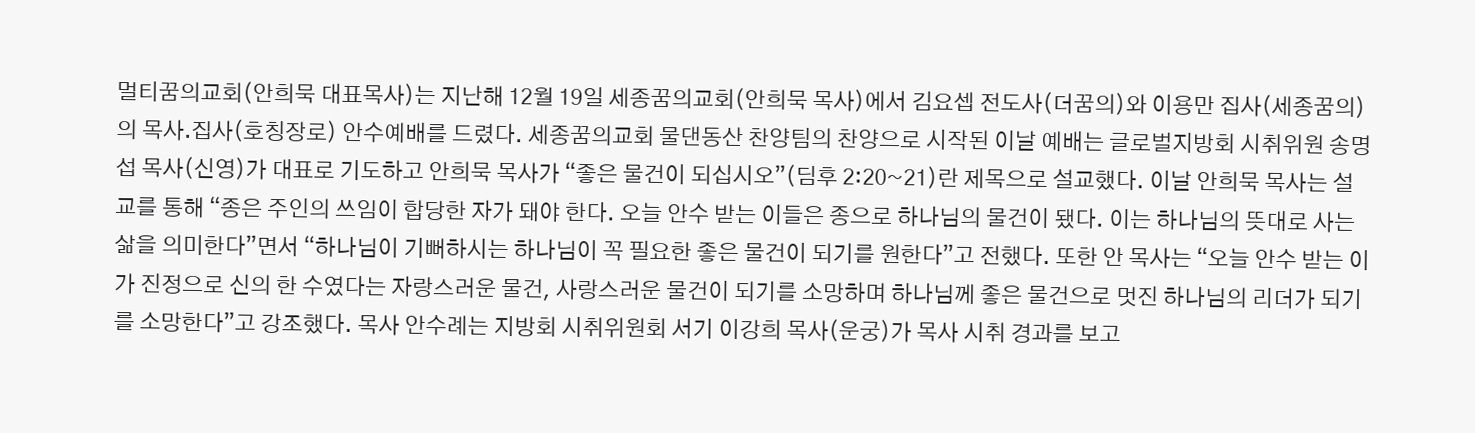멀티꿈의교회(안희묵 대표목사)는 지난해 12월 19일 세종꿈의교회(안희묵 목사)에서 김요셉 전도사(더꿈의)와 이용만 집사(세종꿈의)의 목사․집사(호칭장로) 안수예배를 드렸다. 세종꿈의교회 물댄동산 찬양팀의 찬양으로 시작된 이날 예배는 글로벌지방회 시취위원 송명섭 목사(신영)가 대표로 기도하고 안희묵 목사가 “좋은 물건이 되십시오”(딤후 2:20~21)란 제목으로 설교했다. 이날 안희묵 목사는 설교를 통해 “종은 주인의 쓰임이 합당한 자가 돼야 한다. 오늘 안수 받는 이들은 종으로 하나님의 물건이 됐다. 이는 하나님의 뜻대로 사는 삶을 의미한다”면서 “하나님이 기뻐하시는 하나님이 꼭 필요한 좋은 물건이 되기를 원한다”고 전했다. 또한 안 목사는 “오늘 안수 받는 이가 진정으로 신의 한 수였다는 자랑스러운 물건, 사랑스러운 물건이 되기를 소망하며 하나님께 좋은 물건으로 멋진 하나님의 리더가 되기를 소망한다”고 강조했다. 목사 안수례는 지방회 시취위원회 서기 이강희 목사(운궁)가 목사 시취 경과를 보고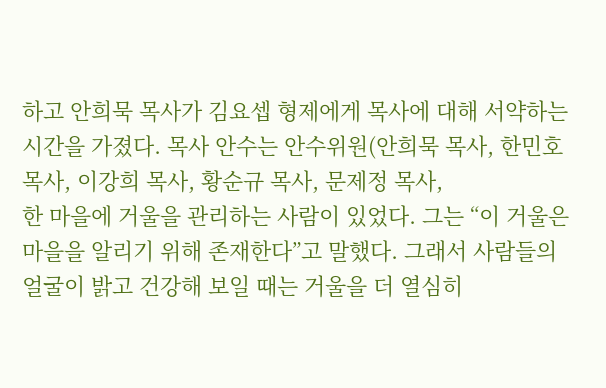하고 안희묵 목사가 김요셉 형제에게 목사에 대해 서약하는 시간을 가졌다. 목사 안수는 안수위원(안희묵 목사, 한민호 목사, 이강희 목사, 황순규 목사, 문제정 목사,
한 마을에 거울을 관리하는 사람이 있었다. 그는 “이 거울은 마을을 알리기 위해 존재한다”고 말했다. 그래서 사람들의 얼굴이 밝고 건강해 보일 때는 거울을 더 열심히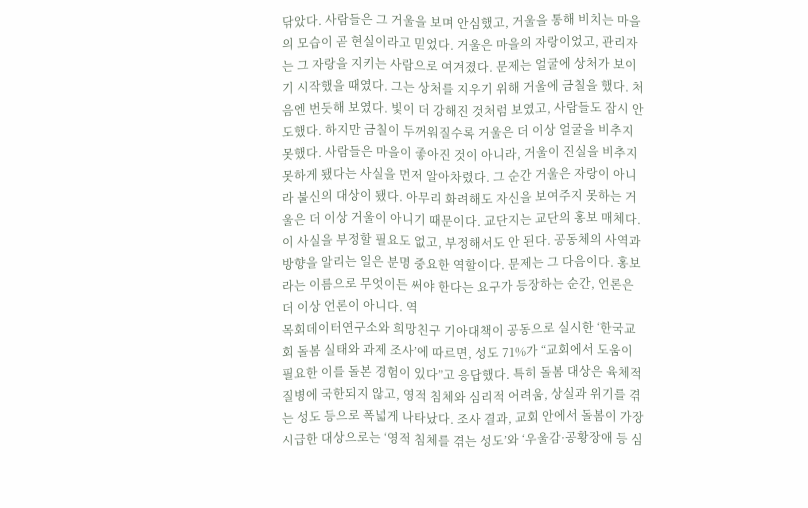닦았다. 사람들은 그 거울을 보며 안심했고, 거울을 통해 비치는 마을의 모습이 곧 현실이라고 믿었다. 거울은 마을의 자랑이었고, 관리자는 그 자랑을 지키는 사람으로 여겨졌다. 문제는 얼굴에 상처가 보이기 시작했을 때였다. 그는 상처를 지우기 위해 거울에 금칠을 했다. 처음엔 번듯해 보였다. 빛이 더 강해진 것처럼 보였고, 사람들도 잠시 안도했다. 하지만 금칠이 두꺼워질수록 거울은 더 이상 얼굴을 비추지 못했다. 사람들은 마을이 좋아진 것이 아니라, 거울이 진실을 비추지 못하게 됐다는 사실을 먼저 알아차렸다. 그 순간 거울은 자랑이 아니라 불신의 대상이 됐다. 아무리 화려해도 자신을 보여주지 못하는 거울은 더 이상 거울이 아니기 때문이다. 교단지는 교단의 홍보 매체다. 이 사실을 부정할 필요도 없고, 부정해서도 안 된다. 공동체의 사역과 방향을 알리는 일은 분명 중요한 역할이다. 문제는 그 다음이다. 홍보라는 이름으로 무엇이든 써야 한다는 요구가 등장하는 순간, 언론은 더 이상 언론이 아니다. 역
목회데이터연구소와 희망친구 기아대책이 공동으로 실시한 ‘한국교회 돌봄 실태와 과제 조사’에 따르면, 성도 71%가 “교회에서 도움이 필요한 이를 돌본 경험이 있다”고 응답했다. 특히 돌봄 대상은 육체적 질병에 국한되지 않고, 영적 침체와 심리적 어려움, 상실과 위기를 겪는 성도 등으로 폭넓게 나타났다. 조사 결과, 교회 안에서 돌봄이 가장 시급한 대상으로는 ‘영적 침체를 겪는 성도’와 ‘우울감·공황장애 등 심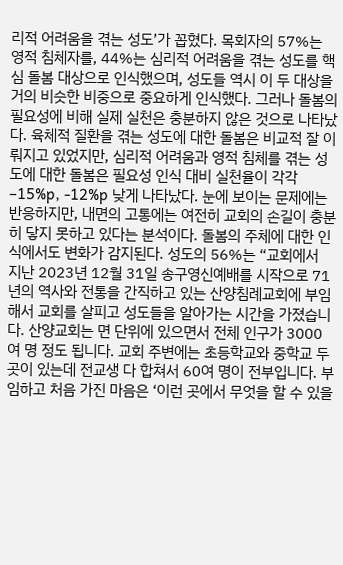리적 어려움을 겪는 성도’가 꼽혔다. 목회자의 57%는 영적 침체자를, 44%는 심리적 어려움을 겪는 성도를 핵심 돌봄 대상으로 인식했으며, 성도들 역시 이 두 대상을 거의 비슷한 비중으로 중요하게 인식했다. 그러나 돌봄의 필요성에 비해 실제 실천은 충분하지 않은 것으로 나타났다. 육체적 질환을 겪는 성도에 대한 돌봄은 비교적 잘 이뤄지고 있었지만, 심리적 어려움과 영적 침체를 겪는 성도에 대한 돌봄은 필요성 인식 대비 실천율이 각각 –15%p, -12%p 낮게 나타났다. 눈에 보이는 문제에는 반응하지만, 내면의 고통에는 여전히 교회의 손길이 충분히 닿지 못하고 있다는 분석이다. 돌봄의 주체에 대한 인식에서도 변화가 감지된다. 성도의 56%는 “교회에서
지난 2023년 12월 31일 송구영신예배를 시작으로 71년의 역사와 전통을 간직하고 있는 산양침례교회에 부임해서 교회를 살피고 성도들을 알아가는 시간을 가졌습니다. 산양교회는 면 단위에 있으면서 전체 인구가 3000여 명 정도 됩니다. 교회 주변에는 초등학교와 중학교 두 곳이 있는데 전교생 다 합쳐서 60여 명이 전부입니다. 부임하고 처음 가진 마음은 ‘이런 곳에서 무엇을 할 수 있을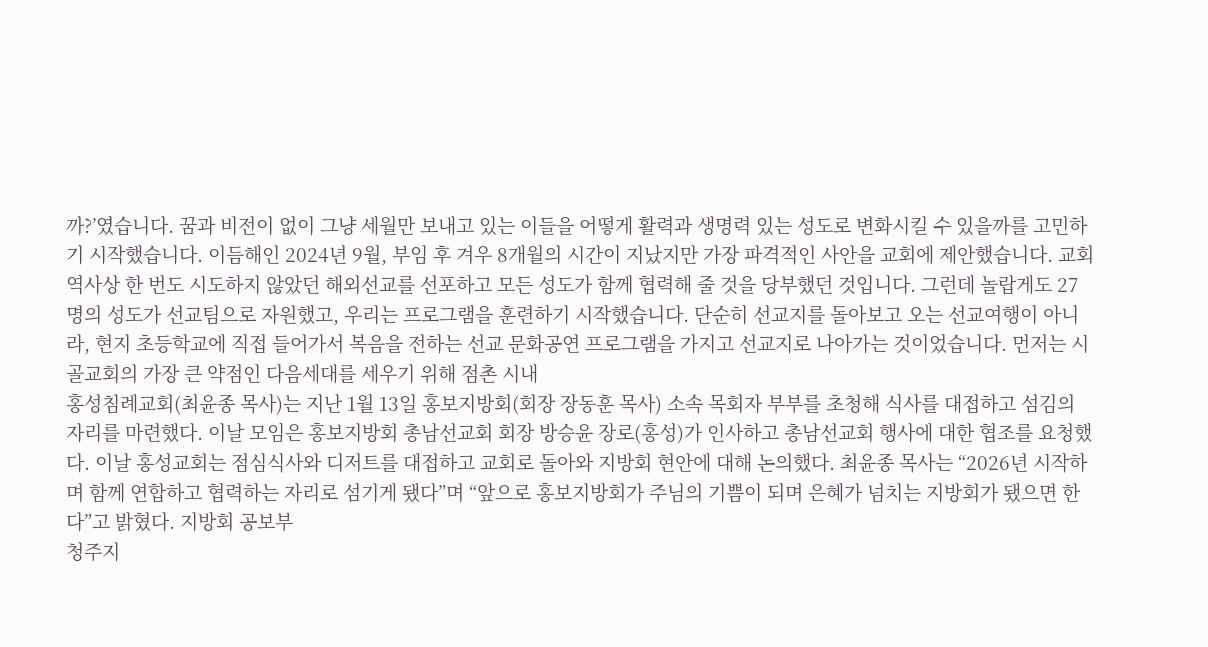까?’였습니다. 꿈과 비전이 없이 그냥 세월만 보내고 있는 이들을 어떻게 활력과 생명력 있는 성도로 변화시킬 수 있을까를 고민하기 시작했습니다. 이듬해인 2024년 9월, 부임 후 겨우 8개월의 시간이 지났지만 가장 파격적인 사안을 교회에 제안했습니다. 교회 역사상 한 번도 시도하지 않았던 해외선교를 선포하고 모든 성도가 함께 협력해 줄 것을 당부했던 것입니다. 그런데 놀랍게도 27명의 성도가 선교팀으로 자원했고, 우리는 프로그램을 훈련하기 시작했습니다. 단순히 선교지를 돌아보고 오는 선교여행이 아니라, 현지 초등학교에 직접 들어가서 복음을 전하는 선교 문화공연 프로그램을 가지고 선교지로 나아가는 것이었습니다. 먼저는 시골교회의 가장 큰 약점인 다음세대를 세우기 위해 점촌 시내
홍성침례교회(최윤종 목사)는 지난 1월 13일 홍보지방회(회장 장동훈 목사) 소속 목회자 부부를 초청해 식사를 대접하고 섬김의 자리를 마련했다. 이날 모임은 홍보지방회 총남선교회 회장 방승윤 장로(홍성)가 인사하고 총남선교회 행사에 대한 협조를 요청했다. 이날 홍성교회는 점심식사와 디저트를 대접하고 교회로 돌아와 지방회 현안에 대해 논의했다. 최윤종 목사는 “2026년 시작하며 함께 연합하고 협력하는 자리로 섬기게 됐다”며 “앞으로 홍보지방회가 주님의 기쁨이 되며 은혜가 넘치는 지방회가 됐으면 한다”고 밝혔다. 지방회 공보부
청주지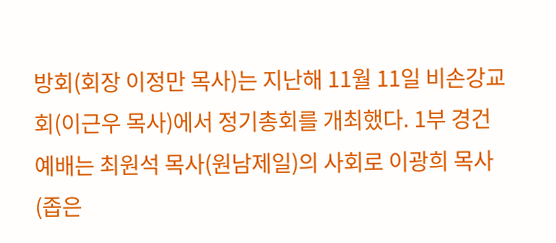방회(회장 이정만 목사)는 지난해 11월 11일 비손강교회(이근우 목사)에서 정기총회를 개최했다. 1부 경건 예배는 최원석 목사(원남제일)의 사회로 이광희 목사(좁은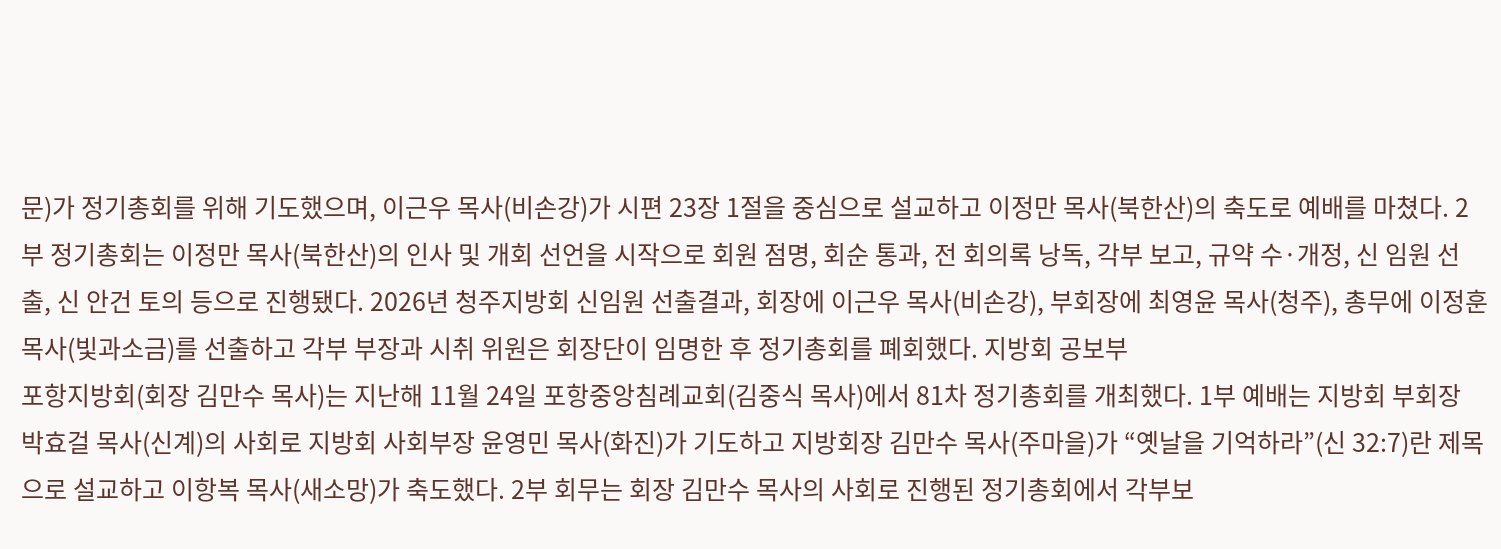문)가 정기총회를 위해 기도했으며, 이근우 목사(비손강)가 시편 23장 1절을 중심으로 설교하고 이정만 목사(북한산)의 축도로 예배를 마쳤다. 2부 정기총회는 이정만 목사(북한산)의 인사 및 개회 선언을 시작으로 회원 점명, 회순 통과, 전 회의록 낭독, 각부 보고, 규약 수·개정, 신 임원 선출, 신 안건 토의 등으로 진행됐다. 2026년 청주지방회 신임원 선출결과, 회장에 이근우 목사(비손강), 부회장에 최영윤 목사(청주), 총무에 이정훈 목사(빛과소금)를 선출하고 각부 부장과 시취 위원은 회장단이 임명한 후 정기총회를 폐회했다. 지방회 공보부
포항지방회(회장 김만수 목사)는 지난해 11월 24일 포항중앙침례교회(김중식 목사)에서 81차 정기총회를 개최했다. 1부 예배는 지방회 부회장 박효걸 목사(신계)의 사회로 지방회 사회부장 윤영민 목사(화진)가 기도하고 지방회장 김만수 목사(주마을)가 “옛날을 기억하라”(신 32:7)란 제목으로 설교하고 이항복 목사(새소망)가 축도했다. 2부 회무는 회장 김만수 목사의 사회로 진행된 정기총회에서 각부보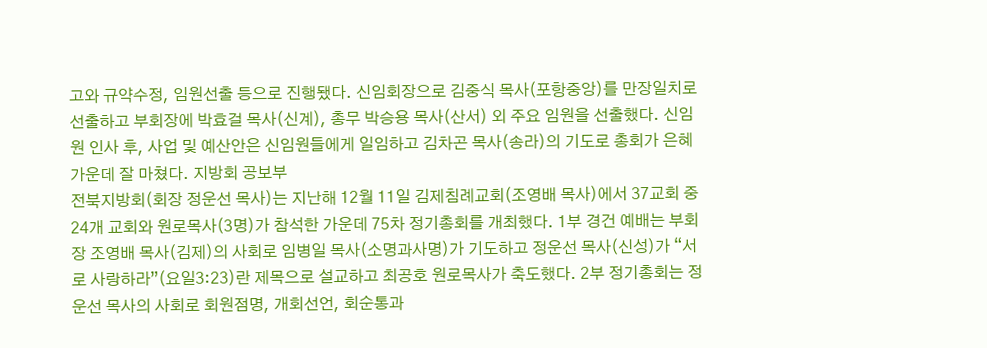고와 규약수정, 임원선출 등으로 진행됐다. 신임회장으로 김중식 목사(포항중앙)를 만장일치로 선출하고 부회장에 박효걸 목사(신계), 총무 박승용 목사(산서) 외 주요 임원을 선출했다. 신임원 인사 후, 사업 및 예산안은 신임원들에게 일임하고 김차곤 목사(송라)의 기도로 총회가 은혜 가운데 잘 마쳤다. 지방회 공보부
전북지방회(회장 정운선 목사)는 지난해 12월 11일 김제침례교회(조영배 목사)에서 37교회 중 24개 교회와 원로목사(3명)가 참석한 가운데 75차 정기총회를 개최했다. 1부 경건 예배는 부회장 조영배 목사(김제)의 사회로 임병일 목사(소명과사명)가 기도하고 정운선 목사(신성)가 “서로 사랑하라”(요일3:23)란 제목으로 설교하고 최공호 원로목사가 축도했다. 2부 정기총회는 정운선 목사의 사회로 회원점명, 개회선언, 회순통과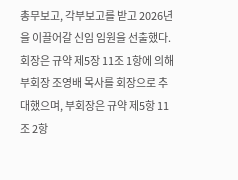총무보고, 각부보고를 받고 2026년을 이끌어갈 신임 임원을 선출했다. 회장은 규약 제5장 11조 1항에 의해 부회장 조영배 목사를 회장으로 추대했으며, 부회장은 규약 제5항 11조 2항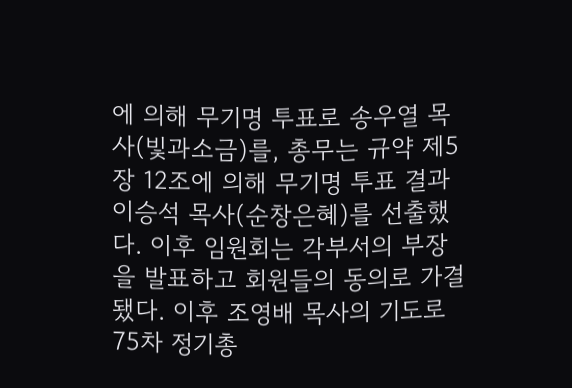에 의해 무기명 투표로 송우열 목사(빛과소금)를, 총무는 규약 제5장 12조에 의해 무기명 투표 결과 이승석 목사(순창은혜)를 선출했다. 이후 임원회는 각부서의 부장을 발표하고 회원들의 동의로 가결됐다. 이후 조영배 목사의 기도로 75차 정기총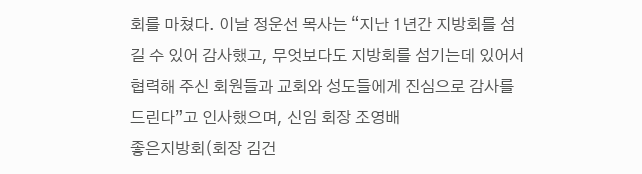회를 마쳤다. 이날 정운선 목사는 “지난 1년간 지방회를 섬길 수 있어 감사했고, 무엇보다도 지방회를 섬기는데 있어서 협력해 주신 회원들과 교회와 성도들에게 진심으로 감사를 드린다”고 인사했으며, 신임 회장 조영배
좋은지방회(회장 김건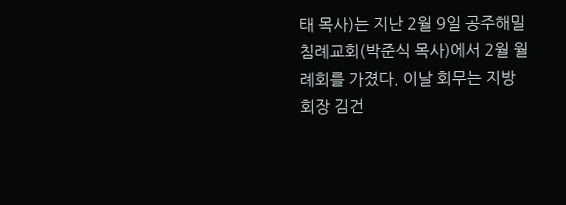태 목사)는 지난 2월 9일 공주해밀침례교회(박준식 목사)에서 2월 월례회를 가졌다. 이날 회무는 지방회장 김건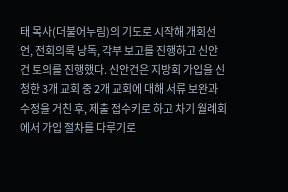태 목사(더불어누림)의 기도로 시작해 개회선언, 전회의록 낭독, 각부 보고를 진행하고 신안건 토의를 진행했다. 신안건은 지방회 가입을 신청한 3개 교회 중 2개 교회에 대해 서류 보완과 수정을 거친 후, 제출 접수키로 하고 차기 월례회에서 가입 절차를 다루기로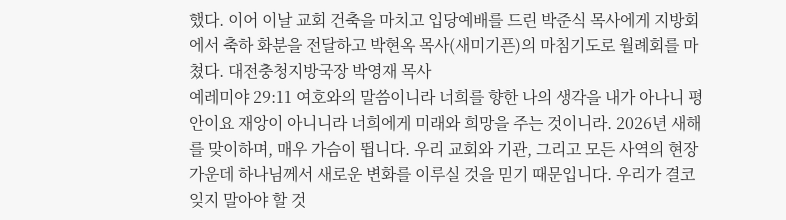했다. 이어 이날 교회 건축을 마치고 입당예배를 드린 박준식 목사에게 지방회에서 축하 화분을 전달하고 박현옥 목사(새미기픈)의 마침기도로 월례회를 마쳤다. 대전충청지방국장 박영재 목사
예레미야 29:11 여호와의 말씀이니라 너희를 향한 나의 생각을 내가 아나니 평안이요 재앙이 아니니라 너희에게 미래와 희망을 주는 것이니라. 2026년 새해를 맞이하며, 매우 가슴이 뜁니다. 우리 교회와 기관, 그리고 모든 사역의 현장 가운데 하나님께서 새로운 변화를 이루실 것을 믿기 때문입니다. 우리가 결코 잊지 말아야 할 것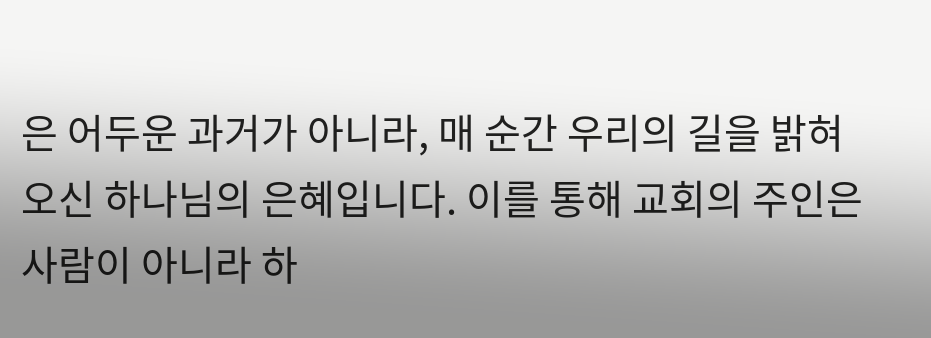은 어두운 과거가 아니라, 매 순간 우리의 길을 밝혀 오신 하나님의 은혜입니다. 이를 통해 교회의 주인은 사람이 아니라 하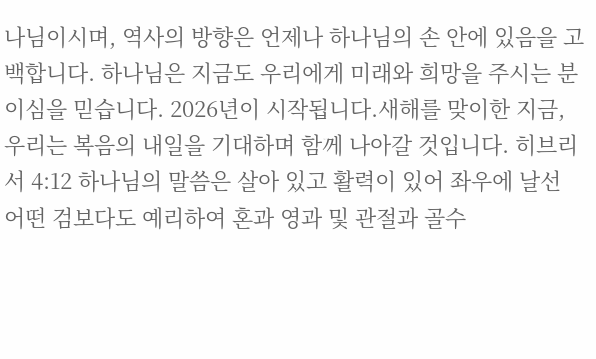나님이시며, 역사의 방향은 언제나 하나님의 손 안에 있음을 고백합니다. 하나님은 지금도 우리에게 미래와 희망을 주시는 분이심을 믿습니다. 2026년이 시작됩니다.새해를 맞이한 지금, 우리는 복음의 내일을 기대하며 함께 나아갈 것입니다. 히브리서 4:12 하나님의 말씀은 살아 있고 활력이 있어 좌우에 날선 어떤 검보다도 예리하여 혼과 영과 및 관절과 골수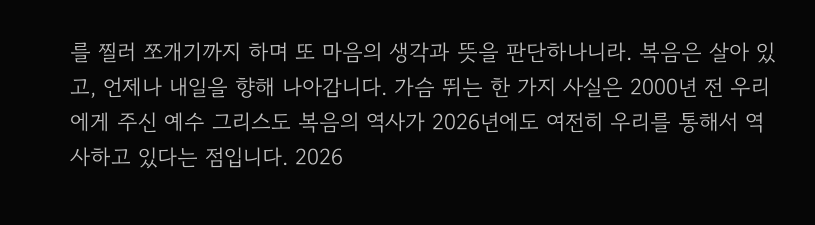를 찔러 쪼개기까지 하며 또 마음의 생각과 뜻을 판단하나니라. 복음은 살아 있고, 언제나 내일을 향해 나아갑니다. 가슴 뛰는 한 가지 사실은 2000년 전 우리에게 주신 예수 그리스도 복음의 역사가 2026년에도 여전히 우리를 통해서 역사하고 있다는 점입니다. 2026